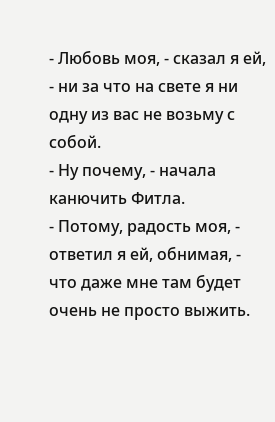- Любовь моя, - сказал я ей, - ни за что на свете я ни одну из вас не возьму с собой.
- Ну почему, - начала канючить Фитла.
- Потому, радость моя, - ответил я ей, обнимая, - что даже мне там будет очень не просто выжить.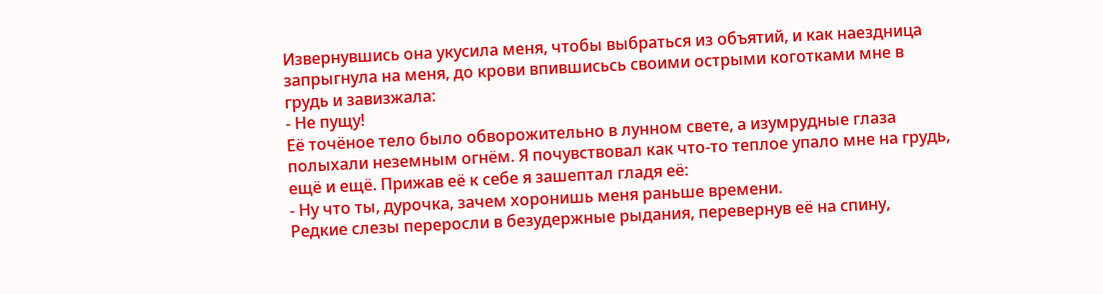Извернувшись она укусила меня, чтобы выбраться из объятий, и как наездница запрыгнула на меня, до крови впившисьсь своими острыми коготками мне в грудь и завизжала:
- Не пущу!
Её точёное тело было обворожительно в лунном свете, а изумрудные глаза полыхали неземным огнём. Я почувствовал как что-то теплое упало мне на грудь, ещё и ещё. Прижав её к себе я зашептал гладя её:
- Ну что ты, дурочка, зачем хоронишь меня раньше времени.
Редкие слезы переросли в безудержные рыдания, перевернув её на спину,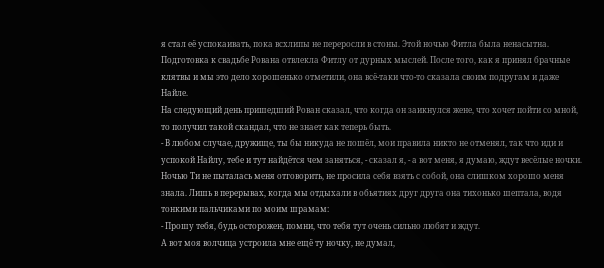я стал её успокаивать, пока всхлипы не переросли в стоны. Этой ночью Фитла была ненасытна.
Подготовка к свадьбе Рована отвлекла Фитлу от дурных мыслей. После того, как я принял брачные клятвы и мы это дело хорошенько отметили, она всё-таки что-то сказала своим подругам и даже Найле.
На следующий день пришедший Рован сказал, что когда он заикнулся жене, что хочет пойти со мной, то получил такой скандал, что не знает как теперь быть.
- В любом случае, дружище, ты бы никуда не пошёл, мои правила никто не отменял, так что иди и успокой Найлу, тебе и тут найдётся чем заняться, - сказал я, - а вот меня, я думаю, ждут весёлые ночки.
Ночью Ти не пыталась меня отговорить, не просила себя взять с собой, она слишком хорошо меня знала. Лишь в перерывах, когда мы отдыхали в обьятиях друг друга она тихонько шептала, водя тонкими пальчиками по моим шрамам:
- Прошу тебя, будь осторожен, помни, что тебя тут очень сильно любят и ждут.
А вот моя волчица устроила мне ещё ту ночку, не думал,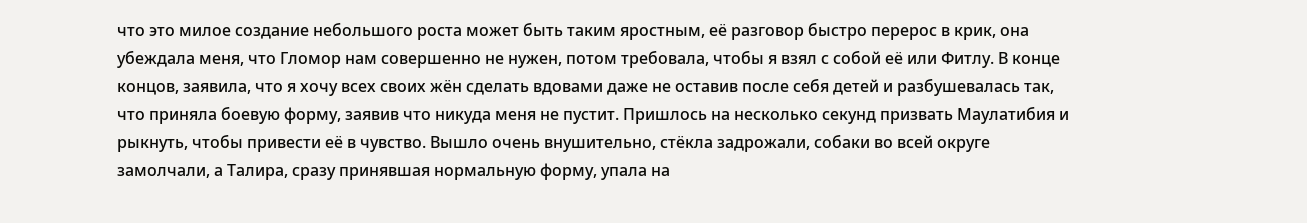что это милое создание небольшого роста может быть таким яростным, её разговор быстро перерос в крик, она убеждала меня, что Гломор нам совершенно не нужен, потом требовала, чтобы я взял с собой её или Фитлу. В конце концов, заявила, что я хочу всех своих жён сделать вдовами даже не оставив после себя детей и разбушевалась так, что приняла боевую форму, заявив что никуда меня не пустит. Пришлось на несколько секунд призвать Маулатибия и рыкнуть, чтобы привести её в чувство. Вышло очень внушительно, стёкла задрожали, собаки во всей округе замолчали, а Талира, сразу принявшая нормальную форму, упала на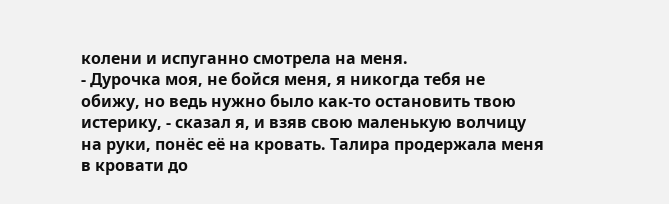колени и испуганно смотрела на меня.
- Дурочка моя, не бойся меня, я никогда тебя не обижу, но ведь нужно было как-то остановить твою истерику, - сказал я, и взяв свою маленькую волчицу на руки, понёс её на кровать. Талира продержала меня в кровати до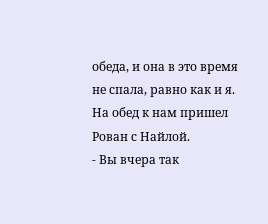обеда, и она в это время не спала, равно как и я.
На обед к нам пришел Рован с Найлой.
- Вы вчера так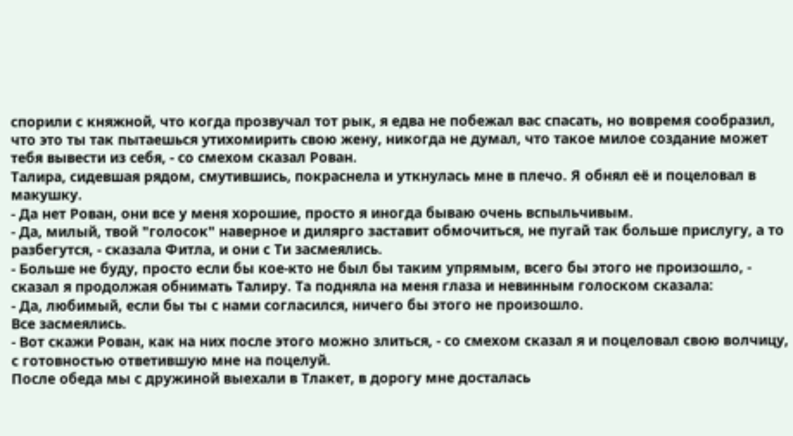спорили с княжной, что когда прозвучал тот рык, я едва не побежал вас спасать, но вовремя сообразил, что это ты так пытаешься утихомирить свою жену, никогда не думал, что такое милое создание может тебя вывести из себя, - со смехом сказал Рован.
Талира, сидевшая рядом, смутившись, покраснела и уткнулась мне в плечо. Я обнял её и поцеловал в макушку.
- Да нет Рован, они все у меня хорошие, просто я иногда бываю очень вспыльчивым.
- Да, милый, твой "голосок" наверное и дилярго заставит обмочиться, не пугай так больше прислугу, а то разбегутся, - сказала Фитла, и они с Ти засмеялись.
- Больше не буду, просто если бы кое-кто не был бы таким упрямым, всего бы этого не произошло, - сказал я продолжая обнимать Талиру. Та подняла на меня глаза и невинным голоском сказала:
- Да, любимый, если бы ты с нами согласился, ничего бы этого не произошло.
Все засмеялись.
- Вот скажи Рован, как на них после этого можно злиться, - со смехом сказал я и поцеловал свою волчицу, с готовностью ответившую мне на поцелуй.
После обеда мы с дружиной выехали в Тлакет, в дорогу мне досталась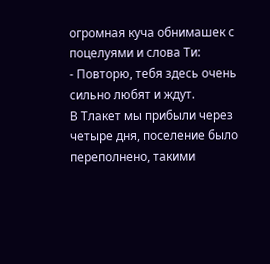огромная куча обнимашек с поцелуями и слова Ти:
- Повторю, тебя здесь очень сильно любят и ждут.
В Тлакет мы прибыли через четыре дня, поселение было переполнено, такими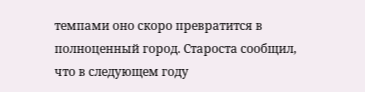темпами оно скоро превратится в полноценный город. Староста сообщил, что в следующем году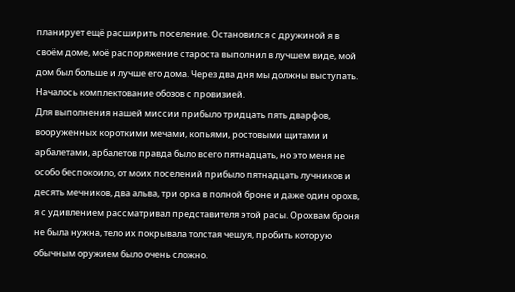планирует ещё расширить поселение. Остановился с дружиной я в своём доме, моё распоряжение староста выполнил в лучшем виде, мой дом был больше и лучше его дома. Через два дня мы должны выступать. Началось комплектование обозов с провизией.
Для выполнения нашей миссии прибыло тридцать пять дварфов, вооруженных короткими мечами, копьями, ростовыми щитами и арбалетами, арбалетов правда было всего пятнадцать, но это меня не особо беспокоило, от моих поселений прибыло пятнадцать лучников и десять мечников, два альва, три орка в полной броне и даже один орохв, я с удивлением рассматривал представителя этой расы. Орохвам броня не была нужна, тело их покрывала толстая чешуя, пробить которую обычным оружием было очень сложно.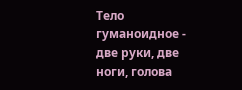Тело гуманоидное - две руки, две ноги, голова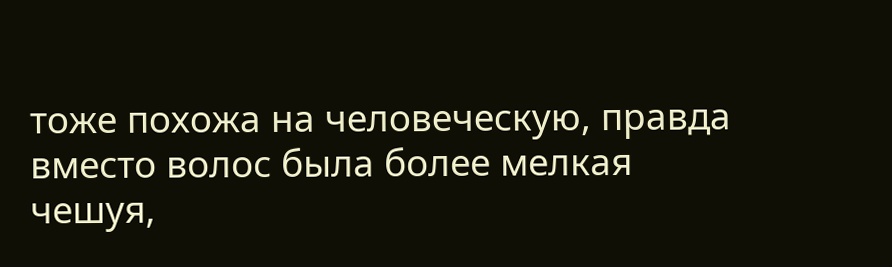тоже похожа на человеческую, правда вместо волос была более мелкая чешуя,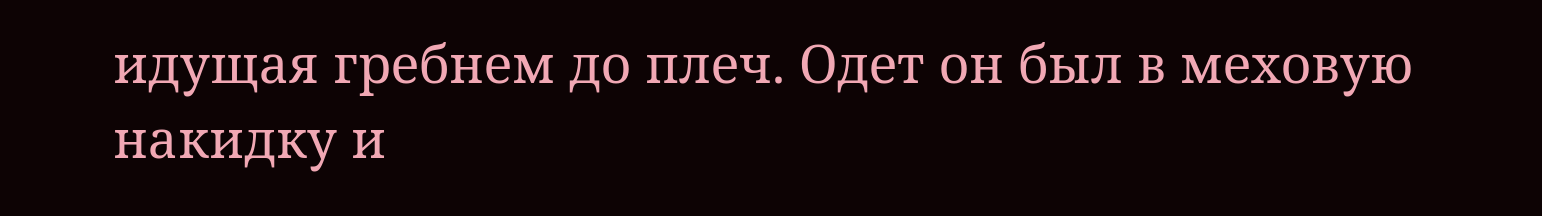идущая гребнем до плеч. Одет он был в меховую накидку и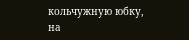кольчужную юбку, на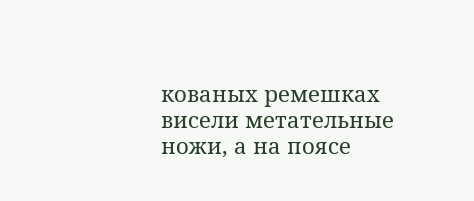кованых ремешках висели метательные ножи, а на поясе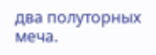два полуторных меча.